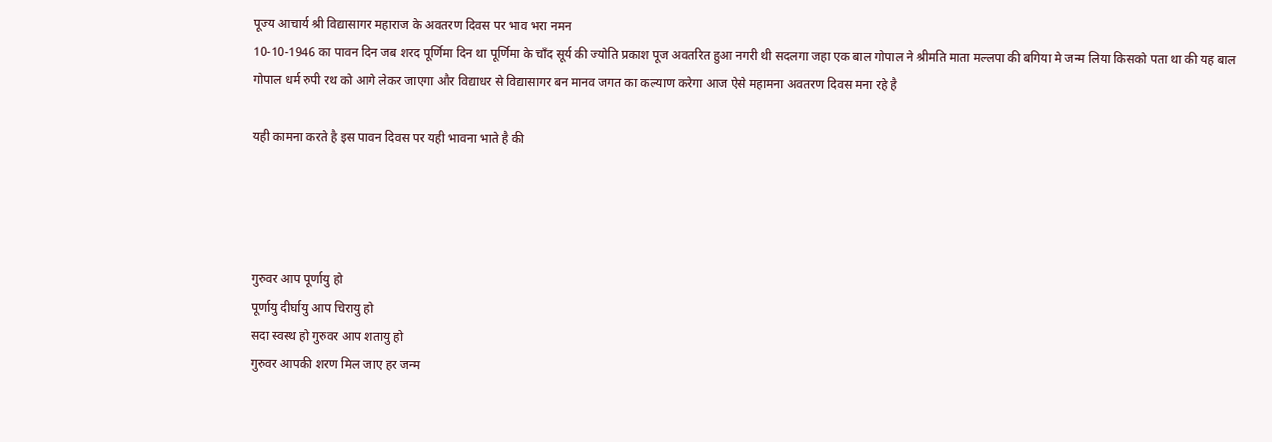पूज्य आचार्य श्री विद्यासागर महाराज के अवतरण दिवस पर भाव भरा नमन
10-10-1946 का पावन दिन जब शरद पूर्णिमा दिन था पूर्णिमा के चाँद सूर्य की ज्योति प्रकाश पूज अवतरित हुआ नगरी थी सदलगा जहा एक बाल गोपाल ने श्रीमति माता मल्लपा की बगिया मे जन्म लिया किसको पता था की यह बाल गोपाल धर्म रुपी रथ को आगे लेकर जाएगा और विद्याधर से विद्यासागर बन मानव जगत का कल्याण करेगा आज ऐसे महामना अवतरण दिवस मना रहे है

यही कामना करते है इस पावन दिवस पर यही भावना भाते है की




गुरुवर आप पूर्णायु हो
पूर्णायु दीर्घायु आप चिरायु हो
सदा स्वस्थ हो गुरुवर आप शतायु हो
गुरुवर आपकी शरण मिल जाए हर जन्म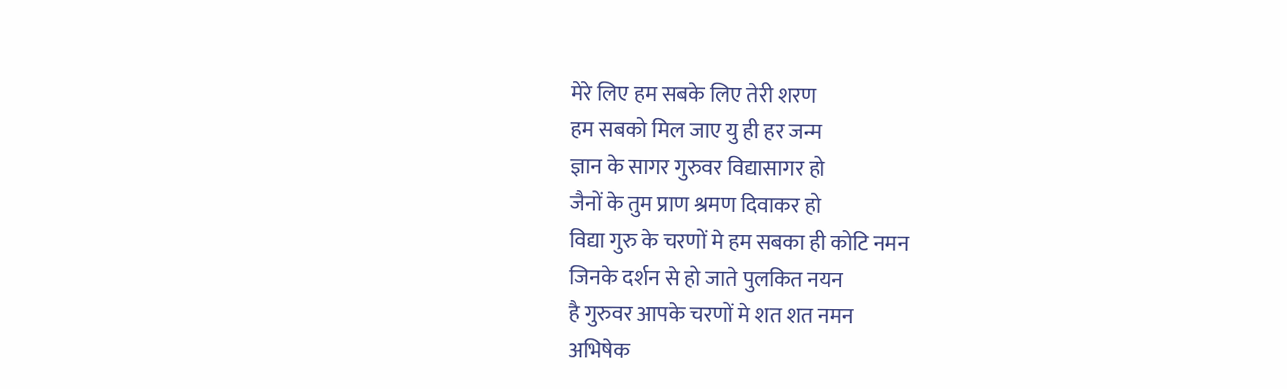मेरे लिए हम सबके लिए तेरी शरण
हम सबको मिल जाए यु ही हर जन्म
ज्ञान के सागर गुरुवर विद्यासागर हो
जैनों के तुम प्राण श्रमण दिवाकर हो
विद्या गुरु के चरणों मे हम सबका ही कोटि नमन
जिनके दर्शन से हो जाते पुलकित नयन
है गुरुवर आपके चरणों मे शत शत नमन
अभिषेक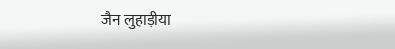जैन लुहाड़ीया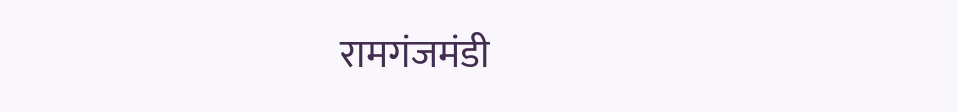रामगंजमंडी